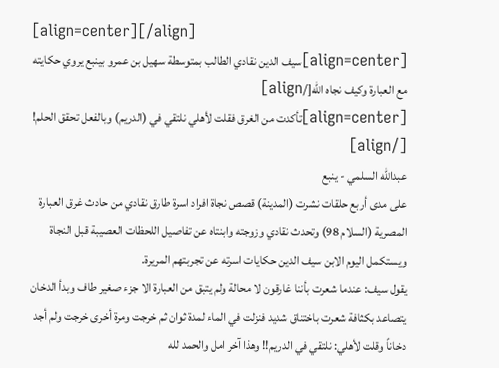[align=center][/align]
[align=center]سيف الدين نقادي الطالب بمتوسطة سهيل بن عمرو بينبع يروي حكايته مع العبارة وكيف نجاه الله[/align]
[align=center]تأكدت من الغرق فقلت لأهلي نلتقي في (الدريم) وبالفعل تحقق الحلم! [/align]
عبدالله السلمي - ينبع
على مدى أربع حلقات نشرت (المدينة) قصص نجاة افراد اسرة طارق نقادي من حادث غرق العبارة المصرية (السلام 98) وتحدث نقادي وزوجته وابنتاه عن تفاصيل اللحظات العصيبة قبل النجاة ويستكمل اليوم الابن سيف الدين حكايات اسرته عن تجربتهم المريرة.
يقول سيف: عندما شعرت بأننا غارقون لا محالة ولم يتبق من العبارة الا جزء صغير طاف وبدأ الدخان يتصاعد بكثافة شعرت باختناق شديد فنزلت في الماء لمدة ثوان ثم خرجت ومرة أخرى خرجت ولم أجد دخاناً وقلت لأهلي: نلتقي في الدريم!! وهذا آخر امل والحمد لله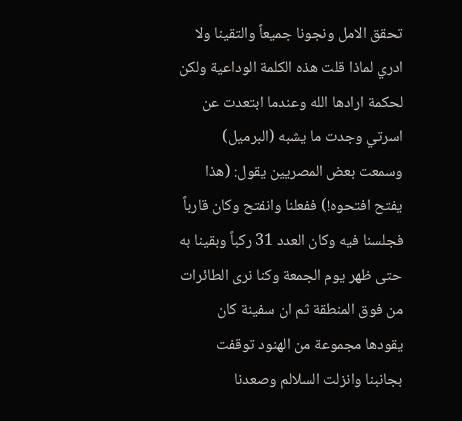تحقق الامل ونجونا جميعاً والتقينا ولا ادري لماذا قلت هذه الكلمة الوداعية ولكن لحكمة ارادها الله وعندما ابتعدت عن اسرتي وجدت ما يشبه (البرميل) وسمعت بعض المصريين يقول: (هذا يفتح افتحوه!) ففعلنا وانفتح وكان قارباً فجلسنا فيه وكان العدد 31 ركباً وبقينا به حتى ظهر يوم الجمعة وكنا نرى الطائرات من فوق المنطقة ثم ان سفينة كان يقودها مجموعة من الهنود توقفت بجانبنا وانزلت السلالم وصعدنا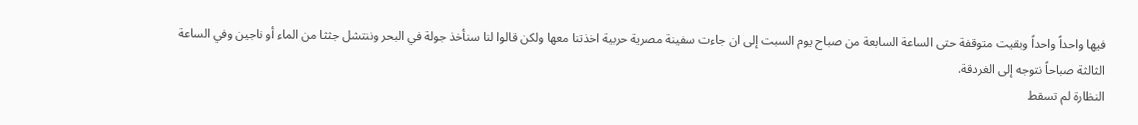فيها واحداً واحداً وبقيت متوقفة حتى الساعة السابعة من صباح يوم السبت إلى ان جاءت سفينة مصرية حربية اخذتنا معها ولكن قالوا لنا سنأخذ جولة في البحر وننتشل جثثا من الماء أو ناجين وفي الساعة الثالثة صباحاً نتوجه إلى الغردقة.
النظارة لم تسقط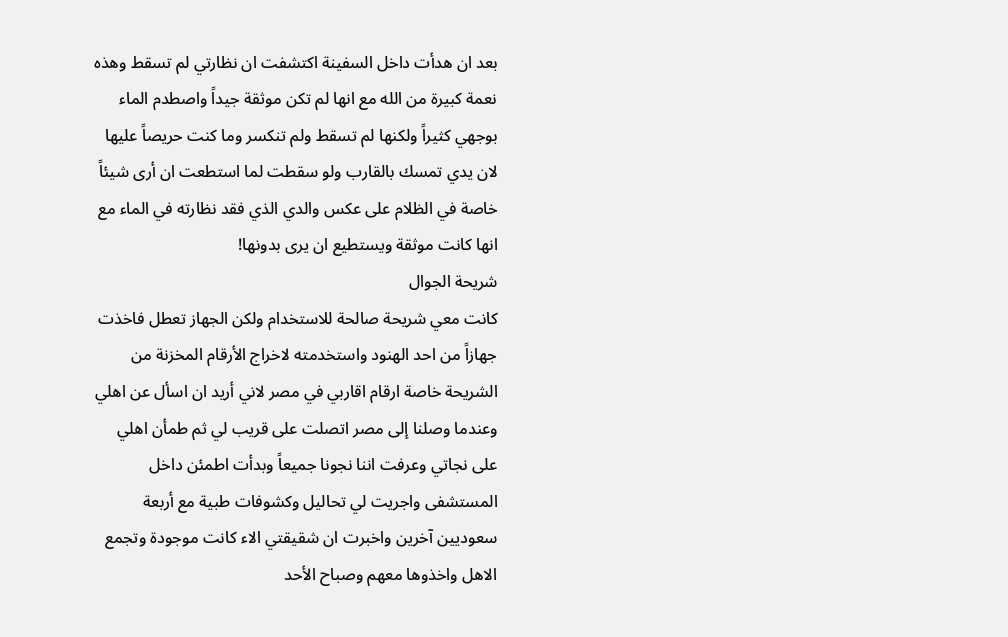بعد ان هدأت داخل السفينة اكتشفت ان نظارتي لم تسقط وهذه نعمة كبيرة من الله مع انها لم تكن موثقة جيداً واصطدم الماء بوجهي كثيراً ولكنها لم تسقط ولم تنكسر وما كنت حريصاً عليها لان يدي تمسك بالقارب ولو سقطت لما استطعت ان أرى شيئاً خاصة في الظلام على عكس والدي الذي فقد نظارته في الماء مع انها كانت موثقة ويستطيع ان يرى بدونها!
شريحة الجوال
كانت معي شريحة صالحة للاستخدام ولكن الجهاز تعطل فاخذت جهازاً من احد الهنود واستخدمته لاخراج الأرقام المخزنة من الشريحة خاصة ارقام اقاربي في مصر لاني أريد ان اسأل عن اهلي وعندما وصلنا إلى مصر اتصلت على قريب لي ثم طمأن اهلي على نجاتي وعرفت اننا نجونا جميعاً وبدأت اطمئن داخل المستشفى واجريت لي تحاليل وكشوفات طبية مع أربعة سعوديين آخرين واخبرت ان شقيقتي الاء كانت موجودة وتجمع الاهل واخذوها معهم وصباح الأحد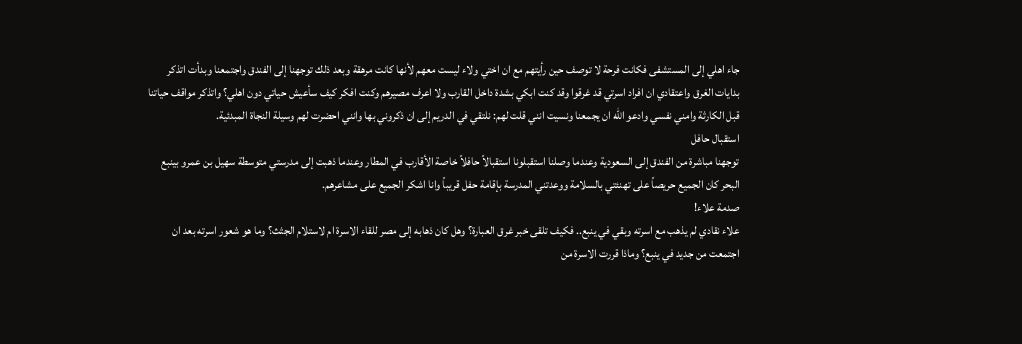جاء اهلي إلى المستشفى فكانت فرحة لا توصف حين رأيتهم مع ان اختي ولاء ليست معهم لأنها كانت مرهقة وبعد ذلك توجهنا إلى الفندق واجتمعنا وبدأت اتذكر بدايات الغرق واعتقادي ان افراد اسرتي قد غرقوا وقد كنت ابكي بشدة داخل القارب ولا اعرف مصيرهم وكنت افكر كيف سأعيش حياتي دون اهلي؟ واتذكر مواقف حياتنا قبل الكارثة وامني نفسي وادعو الله ان يجمعنا ونسيت انني قلت لهم: نلتقي في الدريم إلى ان ذكروني بها وانني احضرت لهم وسيلة النجاة المبدئية.
استقبال حافل
توجهنا مباشرة من الفندق إلى السعودية وعندما وصلنا استقبلونا استقبالاً حافلاً خاصة الأقارب في المطار وعندما ذهبت إلى مدرستي متوسطة سهيل بن عمرو بينبع البحر كان الجميع حريصاً على تهنئتي بالسلامة ووعدتني المدرسة بإقامة حفل قريباً وانا اشكر الجميع على مشاعرهم.
صدمة علاء!
علاء نقادي لم يذهب مع اسرته وبقي في ينبع.. فكيف تلقى خبر غرق العبارة؟ وهل كان ذهابه إلى مصر للقاء الاسرة ام لاستلام الجثث؟ وما هو شعور اسرته بعد ان اجتمعت من جديد في ينبع؟ وماذا قررت الاسرة من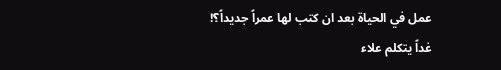عمل في الحياة بعد ان كتب لها عمراً جديداً؟!
غداً يتكلم علاء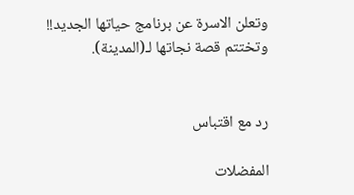وتعلن الاسرة عن برنامج حياتها الجديد!! وتختتم قصة نجاتها لـ(المدينة).


رد مع اقتباس

المفضلات